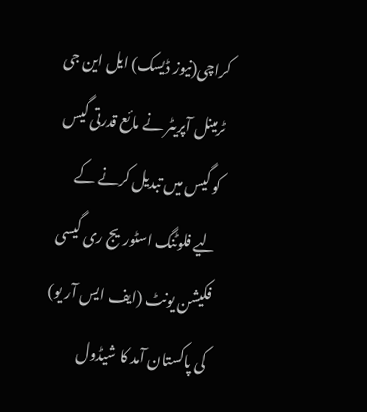کراچی(نیوز ڈیسک) ایل این جی ٹرمینل آپریٹر نے مائع قدرتی گیس کو گیس میں تبدیل کرنے کے لیے فلوٹنگ اسٹوریج ری گیسی فکیشن یونٹ (ایف ایس آر یو) کی پاکستان آمد کا شیڈول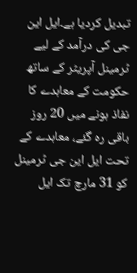تبدیل کردیا ہے۔ایل این جی کی درآمد کے لیے ٹرمینل آپریٹر کے ساتھ حکومت کے معاہدے کا نفاذ ہونے میں 20 روز باقی رہ گئے، معاہدے کے تحت ایل این جی ٹرمینل کو 31 مارچ تک ایل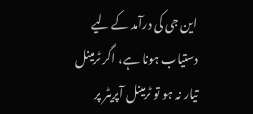این جی کی درآمد کے لیے دستیاب ہونا ہے، اگر ٹرمینل تیار نہ ہو تو ٹرمینل آپریٹر پر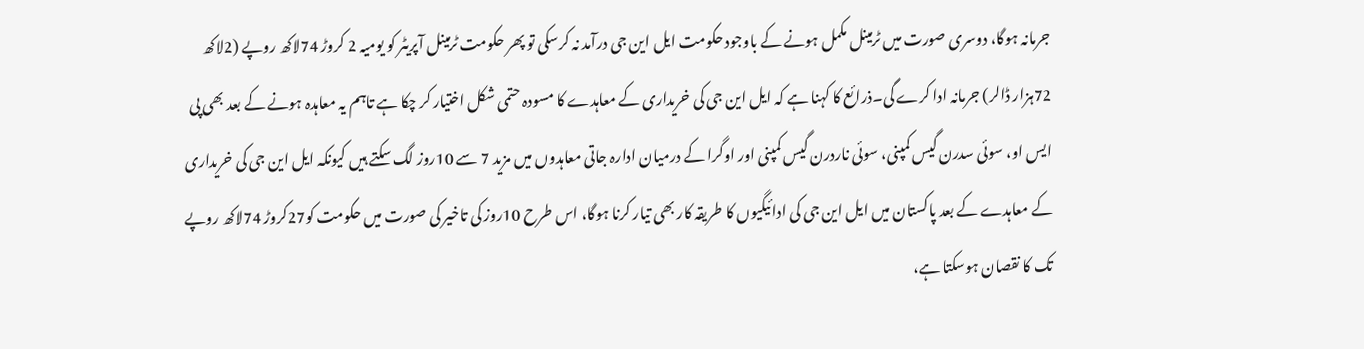جرمانہ ہوگا، دوسری صورت میں ٹرمینل مکمل ہونے کے باوجود حکومت ایل این جی درآمد نہ کرسکی تو پھر حکومت ٹرمینل آپریٹر کو یومیہ 2 کروڑ 74لاکھ روپے (2لاکھ 72ہزار ڈالر) جرمانہ ادا کرے گی۔ذرائع کا کہنا ہے کہ ایل این جی کی خریداری کے معاہدے کا مسودہ حتمی شکل اختیار کر چکا ہے تاہم یہ معاہدہ ہونے کے بعد بھی پی ایس او، سوئی سدرن گیس کمپنی، سوئی ناردرن گیس کمپنی اور اوگرا کے درمیان ادارہ جاتی معاہدوں میں مزید 7 سے 10روز لگ سکتے ہیں کیونکہ ایل این جی کی خریداری کے معاہدے کے بعد پاکستان میں ایل این جی کی ادائیگیوں کا طریقہ کار بھی تیار کرنا ہوگا، اس طرح 10روز کی تاخیر کی صورت میں حکومت کو27کروڑ 74لاکھ روپے تک کا نقصان ہوسکتا ہے،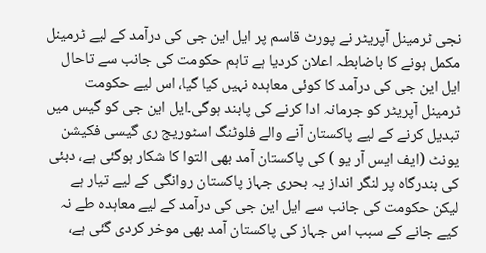نجی ٹرمینل آپریٹر نے پورٹ قاسم پر ایل این جی کی درآمد کے لیے ٹرمینل مکمل ہونے کا باضابطہ اعلان کردیا ہے تاہم حکومت کی جانب سے تاحال ایل این جی کی درآمد کا کوئی معاہدہ نہیں کیا گیا، اس لیے حکومت ٹرمینل آپریٹر کو جرمانہ ادا کرنے کی پابند ہوگی۔ایل این جی کو گیس میں تبدیل کرنے کے لیے پاکستان آنے والے فلوٹنگ اسٹوریج ری گیسی فکیشن یونٹ (ایف ایس آر یو ) کی پاکستان آمد بھی التوا کا شکار ہوگئی ہے، دبئی کی بندرگاہ پر لنگر انداز یہ بحری جہاز پاکستان روانگی کے لیے تیار ہے لیکن حکومت کی جانب سے ایل این جی کی درآمد کے لیے معاہدہ طے نہ کیے جانے کے سبب اس جہاز کی پاکستان آمد بھی موخر کردی گئی ہے،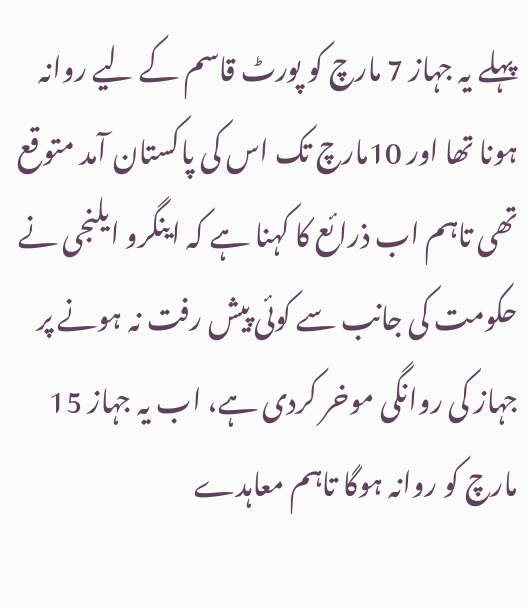پہلے یہ جہاز 7 مارچ کو پورٹ قاسم کے لیے روانہ ہونا تھا اور 10مارچ تک اس کی پاکستان آمد متوقع تھی تاہم اب ذرائع کا کہنا ہے کہ اینگرو ایلنجی نے حکومت کی جانب سے کوئی پیش رفت نہ ہونے پر جہاز کی روانگی موخر کردی ہے، اب یہ جہاز 15 مارچ کو روانہ ہوگا تاہم معاہدے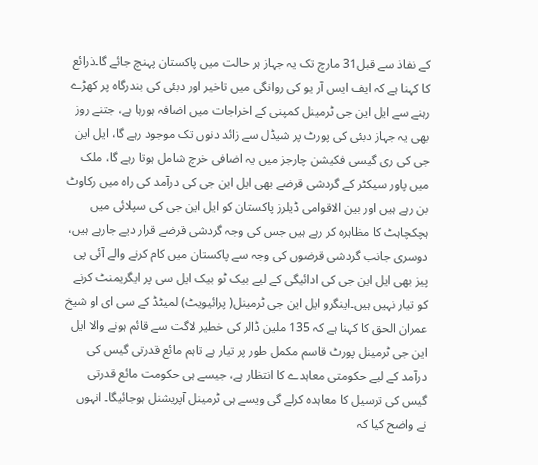کے نفاذ سے قبل31 مارچ تک یہ جہاز ہر حالت میں پاکستان پہنچ جائے گا۔ذرائع کا کہنا ہے کہ ایف ایس آر یو کی روانگی میں تاخیر اور دبئی کی بندرگاہ پر کھڑے رہنے سے ایل این جی ٹرمینل کمپنی کے اخراجات میں اضافہ ہورہا ہے، جتنے روز بھی یہ جہاز دبئی کی پورٹ پر شیڈل سے زائد دنوں تک موجود رہے گا، ایل این جی کی ری گیسی فکیشن چارجز میں یہ اضافی خرچ شامل ہوتا رہے گا، ملک میں پاور سیکٹر کے گردشی قرضے بھی ایل این جی کی درآمد کی راہ میں رکاوٹ بن رہے ہیں اور بین الاقوامی ڈیلرز پاکستان کو ایل این جی کی سپلائی میں ہچکچاہٹ کا مظاہرہ کر رہے ہیں جس کی وجہ گردشی قرضے قرار دیے جارہے ہیں، دوسری جانب گردشی قرضوں کی وجہ سے پاکستان میں کام کرنے والے آئی پی پیز بھی ایل این جی کی ادائیگی کے لیے بیک ٹو بیک ایل سی پر ایگریمنٹ کرنے کو تیار نہیں ہیں۔اینگرو ایل این جی ٹرمینل( پرائیویٹ) لمیٹڈ کے سی ای او شیخ عمران الحق کا کہنا ہے کہ 135 ملین ڈالر کی خطیر لاگت سے قائم ہونے والا ایل این جی ٹرمینل پورٹ قاسم مکمل طور پر تیار ہے تاہم مائع قدرتی گیس کی درآمد کے لیے حکومتی معاہدے کا انتظار ہے، جیسے ہی حکومت مائع قدرتی گیس کی ترسیل کا معاہدہ کرلے گی ویسے ہی ٹرمینل آپریشنل ہوجائیگا۔ انہوں نے واضح کیا کہ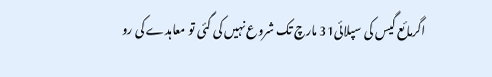اگرمائع گیس کی سپلائی31 مارچ تک شروع نہیں کی گئی تو معاہدے کی رو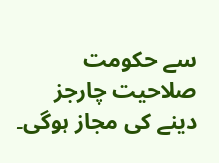سے حکومت صلاحیت چارجز دینے کی مجاز ہوگی۔